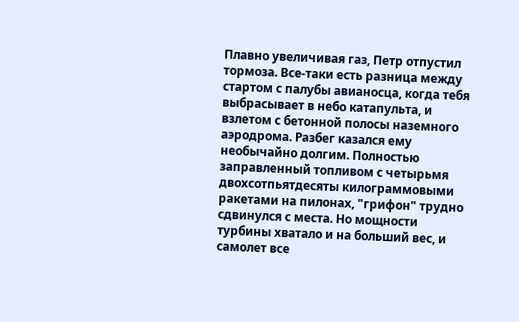Плавно увеличивая газ, Петр отпустил тормоза. Все-таки есть разница между стартом с палубы авианосца, когда тебя выбрасывает в небо катапульта, и взлетом с бетонной полосы наземного аэродрома. Разбег казался ему необычайно долгим. Полностью заправленный топливом с четырьмя двохсотпьятдесяты килограммовыми ракетами на пилонах, "грифон" трудно сдвинулся с места. Но мощности турбины хватало и на больший вес, и самолет все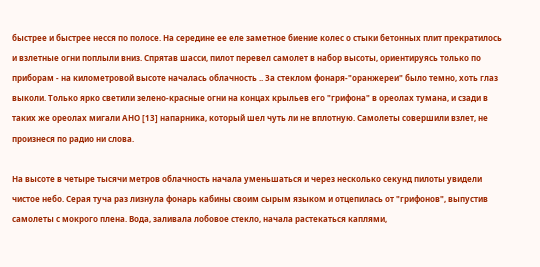быстрее и быстрее несся по полосе. На середине ее еле заметное биение колес о стыки бетонных плит прекратилось и взлетные огни поплыли вниз. Спрятав шасси, пилот перевел самолет в набор высоты, ориентируясь только по приборам - на километровой высоте началась облачность .. За стеклом фонаря-"оранжереи" было темно, хоть глаз выколи. Только ярко светили зелено-красные огни на концах крыльев его "грифона" в ореолах тумана, и сзади в таких же ореолах мигали АНО [13] напарника, который шел чуть ли не вплотную. Самолеты совершили взлет, не произнеся по радио ни слова.

На высоте в четыре тысячи метров облачность начала уменьшаться и через несколько секунд пилоты увидели чистое небо. Серая туча раз лизнула фонарь кабины своим сырым языком и отцепилась от "грифонов", выпустив самолеты с мокрого плена. Вода, заливала лобовое стекло, начала растекаться каплями,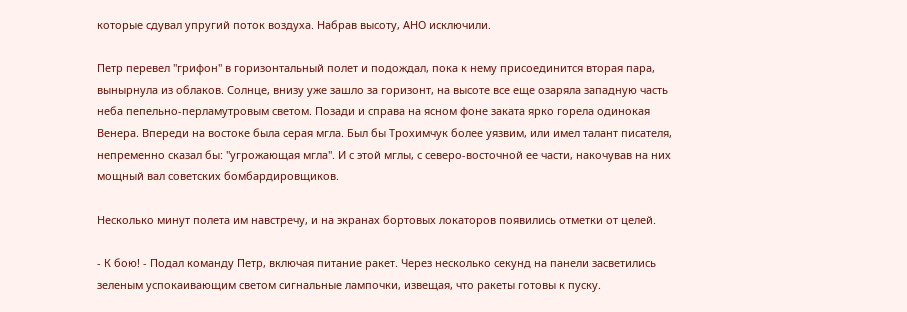которые сдувал упругий поток воздуха. Набрав высоту, АНО исключили.

Петр перевел "грифон" в горизонтальный полет и подождал, пока к нему присоединится вторая пара, вынырнула из облаков. Солнце, внизу уже зашло за горизонт, на высоте все еще озаряла западную часть неба пепельно-перламутровым светом. Позади и справа на ясном фоне заката ярко горела одинокая Венера. Впереди на востоке была серая мгла. Был бы Трохимчук более уязвим, или имел талант писателя, непременно сказал бы: "угрожающая мгла". И с этой мглы, с северо-восточной ее части, накочував на них мощный вал советских бомбардировщиков.

Несколько минут полета им навстречу, и на экранах бортовых локаторов появились отметки от целей.

- К бою! - Подал команду Петр, включая питание ракет. Через несколько секунд на панели засветились зеленым успокаивающим светом сигнальные лампочки, извещая, что ракеты готовы к пуску.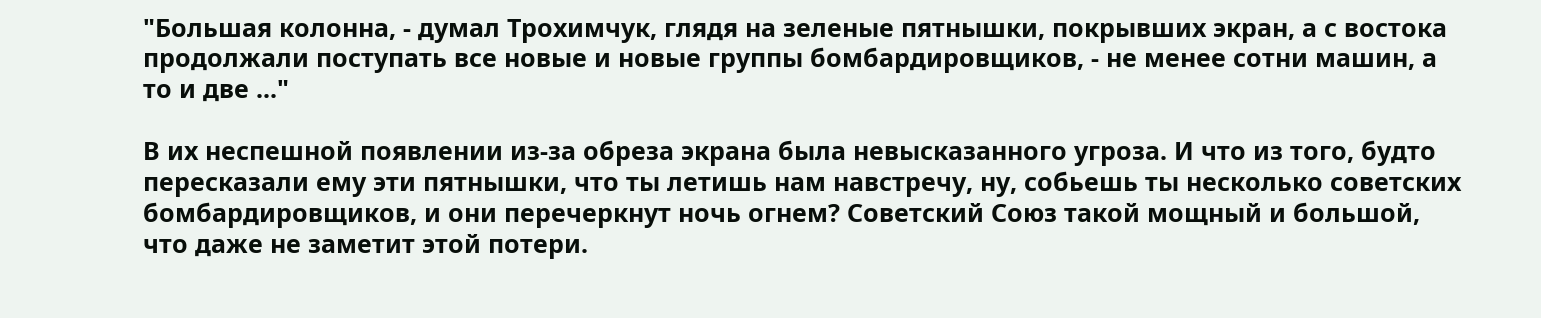"Большая колонна, - думал Трохимчук, глядя на зеленые пятнышки, покрывших экран, а с востока продолжали поступать все новые и новые группы бомбардировщиков, - не менее сотни машин, а то и две ..."

В их неспешной появлении из-за обреза экрана была невысказанного угроза. И что из того, будто пересказали ему эти пятнышки, что ты летишь нам навстречу, ну, собьешь ты несколько советских бомбардировщиков, и они перечеркнут ночь огнем? Советский Союз такой мощный и большой, что даже не заметит этой потери.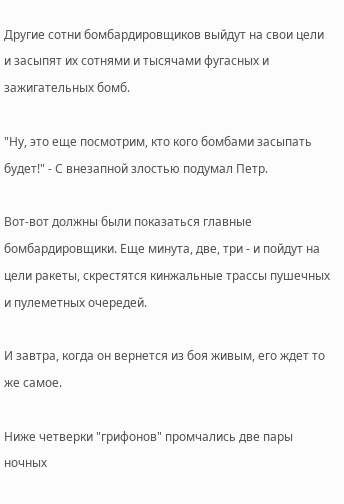Другие сотни бомбардировщиков выйдут на свои цели и засыпят их сотнями и тысячами фугасных и зажигательных бомб.

"Ну, это еще посмотрим, кто кого бомбами засыпать будет!" - С внезапной злостью подумал Петр.

Вот-вот должны были показаться главные бомбардировщики. Еще минута, две, три - и пойдут на цели ракеты, скрестятся кинжальные трассы пушечных и пулеметных очередей.

И завтра, когда он вернется из боя живым, его ждет то же самое.

Ниже четверки "грифонов" промчались две пары ночных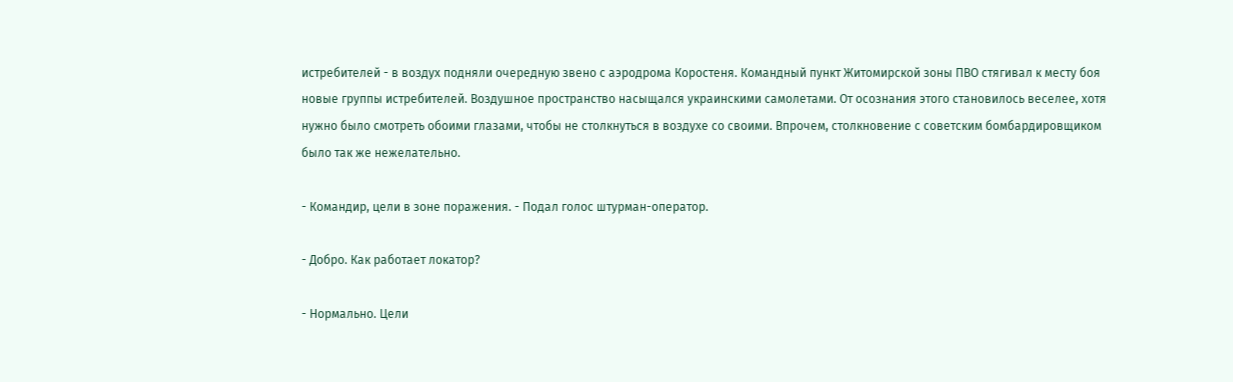истребителей - в воздух подняли очередную звено с аэродрома Коростеня. Командный пункт Житомирской зоны ПВО стягивал к месту боя новые группы истребителей. Воздушное пространство насыщался украинскими самолетами. От осознания этого становилось веселее, хотя нужно было смотреть обоими глазами, чтобы не столкнуться в воздухе со своими. Впрочем, столкновение с советским бомбардировщиком было так же нежелательно.

- Командир, цели в зоне поражения. - Подал голос штурман-оператор.

- Добро. Как работает локатор?

- Нормально. Цели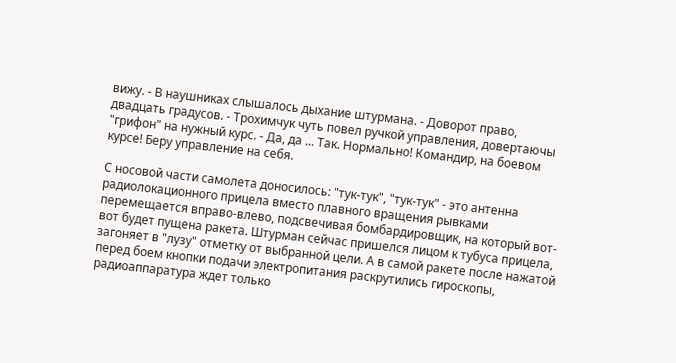вижу. - В наушниках слышалось дыхание штурмана. - Доворот право, двадцать градусов. - Трохимчук чуть повел ручкой управления, довертаючы "грифон" на нужный курс. - Да, да ... Так. Нормально! Командир, на боевом курсе! Беру управление на себя.

С носовой части самолета доносилось: "тук-тук", "тук-тук" - это антенна радиолокационного прицела вместо плавного вращения рывками перемещается вправо-влево, подсвечивая бомбардировщик, на который вот-вот будет пущена ракета. Штурман сейчас пришелся лицом к тубуса прицела, загоняет в "лузу" отметку от выбранной цели. А в самой ракете после нажатой перед боем кнопки подачи электропитания раскрутились гироскопы, радиоаппаратура ждет только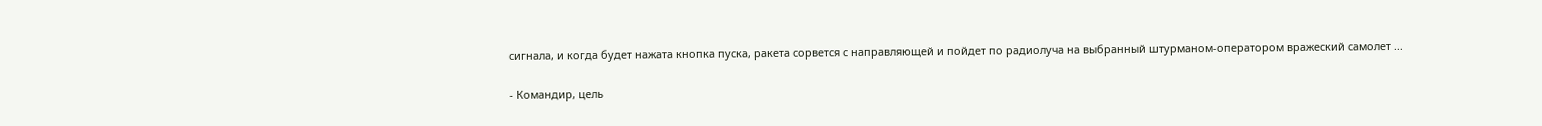сигнала, и когда будет нажата кнопка пуска, ракета сорвется с направляющей и пойдет по радиолуча на выбранный штурманом-оператором вражеский самолет ...

- Командир, цель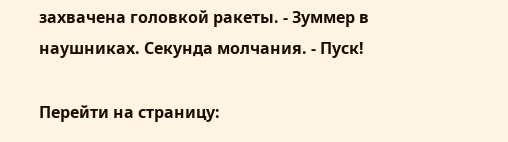захвачена головкой ракеты. - Зуммер в наушниках. Секунда молчания. - Пуск!

Перейти на страницу: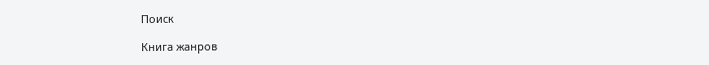Поиск

Книга жанров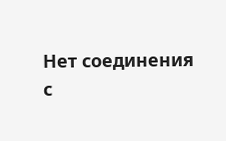Нет соединения с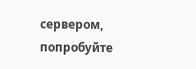сервером, попробуйте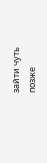зайти чуть позже